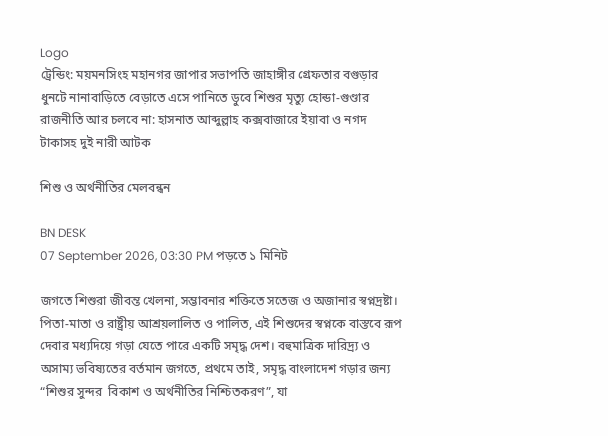Logo
ট্রেন্ডিং: ময়মনসিংহ মহানগর জাপার সভাপতি জাহাঙ্গীর গ্রেফতার বগুড়ার ধুনটে নানাবাড়িতে বেড়াতে এসে পানিতে ডুবে শিশুর মৃত্যু হোন্ডা-গুণ্ডার রাজনীতি আর চলবে না: হাসনাত আব্দুল্লাহ কক্সবাজারে ইয়াবা ও নগদ টাকাসহ দুই নারী আটক

শিশু ও অর্থনীতির মেলবন্ধন

BN DESK
07 September 2026, 03:30 PM পড়তে ১ মিনিট

জগতে শিশুরা জীবন্ত খেলনা, সম্ভাবনার শক্তিতে সতেজ ও অজানার স্বপ্নদ্রষ্টা। পিতা-মাতা ও রাষ্ট্রীয় আশ্রয়লালিত ও পালিত, এই শিশুদের স্বপ্নকে বাস্তবে রূপ দেবার মধ্যদিয়ে গড়া যেতে পারে একটি সমৃদ্ধ দেশ। বহুমাত্রিক দারিদ্র্য ও অসাম্য ভবিষ্যতের বর্তমান জগতে, প্রথমে তাই, সমৃদ্ধ বাংলাদেশ গড়ার জন্য “শিশুর সুন্দর  বিকাশ ও অর্থনীতির নিশ্চিতকরণ”, যা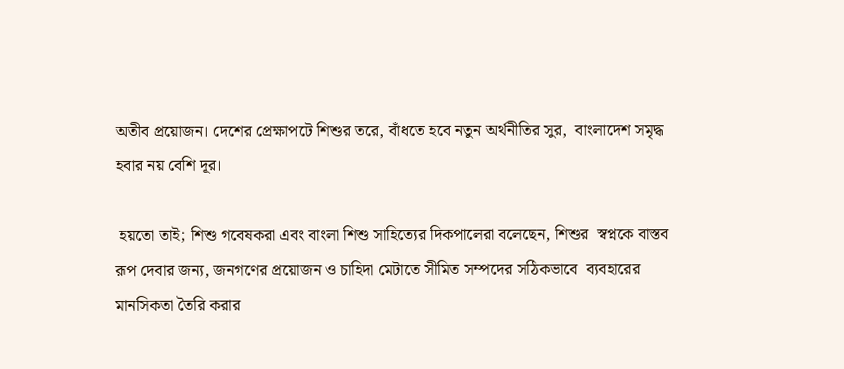অতীব প্রয়োজন। দেশের প্রেক্ষাপটে শিশুর তরে, বাঁধতে হবে নতুন অর্থনীতির সুর,  বাংলাদেশ সমৃদ্ধ হবার নয় বেশি দূর।

 হয়তো তাই; শিশু গবেষকরা এবং বাংলা শিশু সাহিত্যের দিকপালেরা বলেছেন, শিশুর  স্বপ্নকে বাস্তব রূপ দেবার জন্য, জনগণের প্রয়োজন ও চাহিদা মেটাতে সীমিত সম্পদের সঠিকভাবে  ব্যবহারের  মানসিকতা তৈরি করার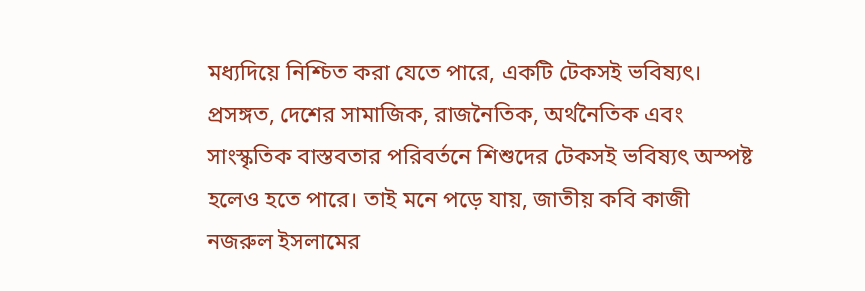মধ্যদিয়ে নিশ্চিত করা যেতে পারে, একটি টেকসই ভবিষ্যৎ।  প্রসঙ্গত, দেশের সামাজিক, রাজনৈতিক, অর্থনৈতিক এবং সাংস্কৃতিক বাস্তবতার পরিবর্তনে শিশুদের টেকসই ভবিষ্যৎ অস্পষ্ট হলেও হতে পারে। তাই মনে পড়ে যায়, জাতীয় কবি কাজী নজরুল ইসলামের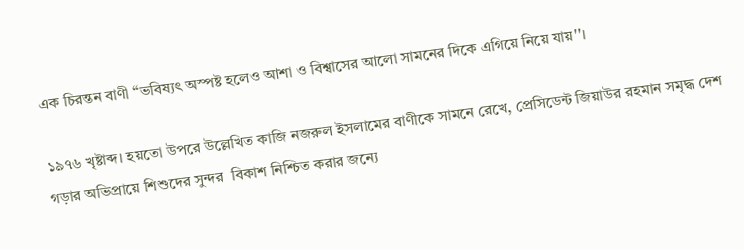এক চিরন্তন বাণী “ভবিষ্যৎ অস্পষ্ট হলেও আশা ও বিশ্বাসের আলো সামনের দিকে এগিয়ে নিয়ে যায়''।

১৯৭৬ খৃষ্টাব্দ। হয়তো উপরে উল্লেখিত কাজি নজরুল ইসলামের বাণীকে সামনে রেখে, প্রেসিডেন্ট জিয়াউর রহমান সমৃদ্ধ দেশ গড়ার অভিপ্রায়ে শিশুদের সুন্দর  বিকাশ নিশ্চিত করার জন্যে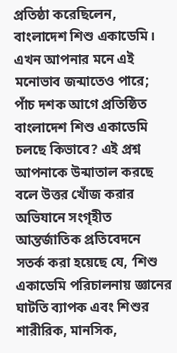প্রতিষ্ঠা করেছিলেন, বাংলাদেশ শিশু একাডেমি। এখন আপনার মনে এই মনোভাব জন্মাতেও পারে; পাঁচ দশক আগে প্রতিষ্ঠিত বাংলাদেশ শিশু একাডেমি চলছে কিভাবে? এই প্রশ্ন আপনাকে উন্মাতাল করছে বলে উত্তর খোঁজ করার অভিযানে সংগৃহীত আন্তর্জাতিক প্রতিবেদনে সতর্ক করা হয়েছে যে, ‘শিশু একাডেমি পরিচালনায় জ্ঞানের ঘাটতি ব্যাপক এবং শিশুর শারীরিক, মানসিক,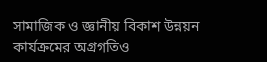সামাজিক ও জ্ঞানীয় বিকাশ উন্নয়ন কার্যক্রমের অগ্রগতিও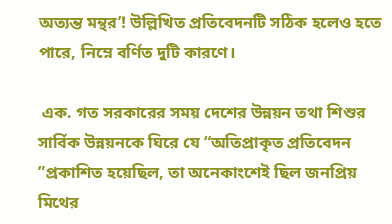অত্যন্ত মন্থর’! উল্লিখিত প্রতিবেদনটি সঠিক হলেও হতে পারে, নিম্নে বর্ণিত দুটি কারণে।

 এক. গত সরকারের সময় দেশের উন্নয়ন তথা শিশুর সার্বিক উন্নয়নকে ঘিরে যে “অতিপ্রাকৃত প্রতিবেদন ”প্রকাশিত হয়েছিল, তা অনেকাংশেই ছিল জনপ্রিয় মিথের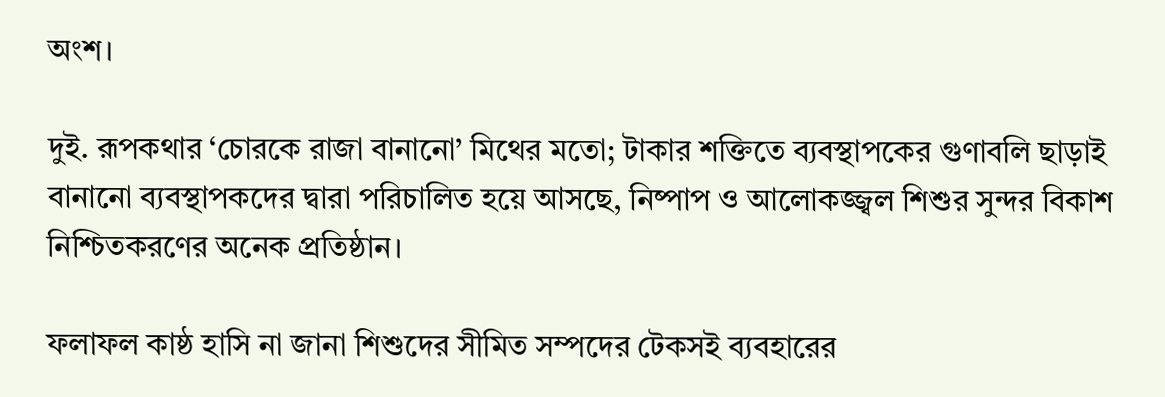অংশ।

দুই. রূপকথার ‘চোরকে রাজা বানানো’ মিথের মতো; টাকার শক্তিতে ব্যবস্থাপকের গুণাবলি ছাড়াই বানানো ব্যবস্থাপকদের দ্বারা পরিচালিত হয়ে আসছে, নিষ্পাপ ও আলোকজ্জ্বল শিশুর সুন্দর বিকাশ নিশ্চিতকরণের অনেক প্রতিষ্ঠান।

ফলাফল কাষ্ঠ হাসি না জানা শিশুদের সীমিত সম্পদের টেকসই ব্যবহারের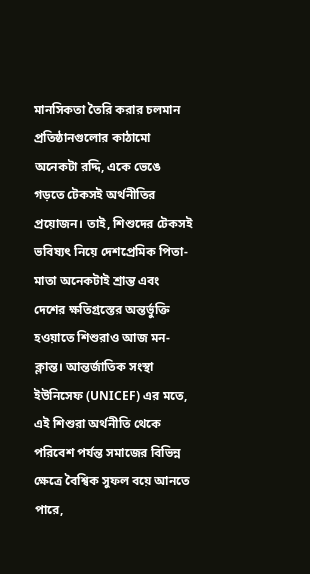মানসিকতা তৈরি করার চলমান প্রতিষ্ঠানগুলোর কাঠামো অনেকটা রদ্দি, একে ভেঙে গড়তে টেকসই অর্থনীতির প্রয়োজন। তাই, শিশুদের টেকসই ভবিষ্যৎ নিয়ে দেশপ্রেমিক পিতা-মাতা অনেকটাই শ্রান্ত এবং দেশের ক্ষতিগ্রস্তের অন্তর্ভুক্তি হওয়াতে শিশুরাও আজ মন-ক্লান্ত। আন্তর্জাতিক সংস্থা ইউনিসেফ (UNICEF) এর মতে, এই শিশুরা অর্থনীতি থেকে পরিবেশ পর্যন্ত সমাজের বিভিন্ন ক্ষেত্রে বৈশ্বিক সুফল বয়ে আনতে পারে,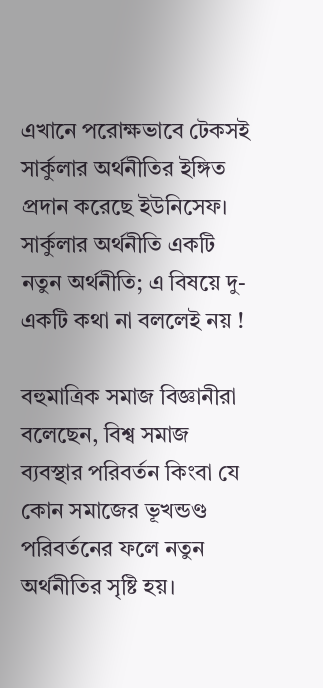এখানে পরোক্ষভাবে টেকসই সার্কুলার অর্থনীতির ইঙ্গিত প্রদান করেছে ইউনিসেফ। সার্কুলার অর্থনীতি একটি নতুন অর্থনীতি; এ বিষয়ে দু-একটি কথা না বললেই নয় !

বহুমাত্রিক সমাজ বিজ্ঞানীরা বলেছেন, বিশ্ব সমাজ ব্যবস্থার পরিবর্তন কিংবা যে কোন সমাজের ভূখন্ডণ্ড পরিবর্তনের ফলে নতুন অর্থনীতির সৃষ্টি হয়।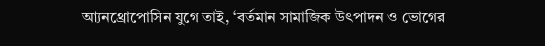আ্যনথ্রোপোসিন যুগে তাই, ‘বর্তমান সামাজিক উৎপাদন ও ভোগের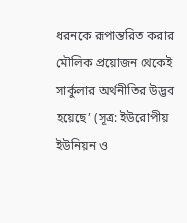ধরনকে রূপান্তরিত করার মৌলিক প্রয়োজন থেকেই সার্কুলার অর্থনীতির উদ্ভব হয়েছে’ (সূত্র: ইউরোপীয় ইউনিয়ন ও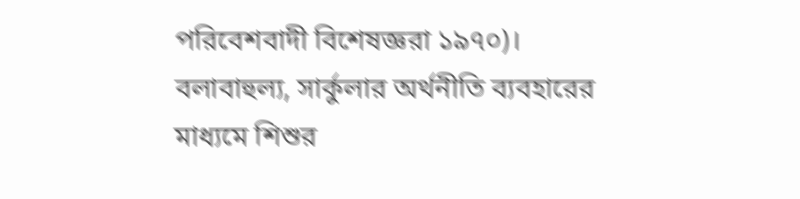পরিবেশবাদী বিশেষজ্ঞরা ১৯৭০)। বলাবাহুল্য, সার্কুলার অর্থনীতি ব্যবহারের মাধ্যমে শিশুর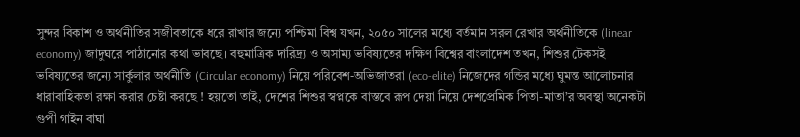সুন্দর বিকাশ ও অর্থনীতির সজীবতাকে ধরে রাখার জন্যে পশ্চিমা বিশ্ব যখন, ২০৫০ সালের মধ্যে বর্তমান সরল রেখার অর্থনীতিকে (linear economy) জাদুঘরে পাঠানোর কথা ভাবছে। বহুমাত্রিক দারিদ্র্য ও অসাম্য ভবিষ্যতের দক্ষিণ বিশ্বের বাংলাদেশ তখন, শিশুর টেকসই ভবিষ্যতের জন্যে সার্কুলার অর্থনীতি (Circular economy) নিয়ে পরিবেশ-অভিজাতরা (eco-elite) নিজেদের গন্ডির মধ্যে ঘুমন্ত আলোচনার ধারাবাহিকতা রক্ষা করার চেষ্টা করছে ! হয়তো তাই, দেশের শিশুর স্বপ্নকে বাস্তবে রূপ দেয়া নিয়ে দেশপ্রেমিক পিতা-মাতা’র অবস্থা অনেকটা গুপী গাইন বাঘা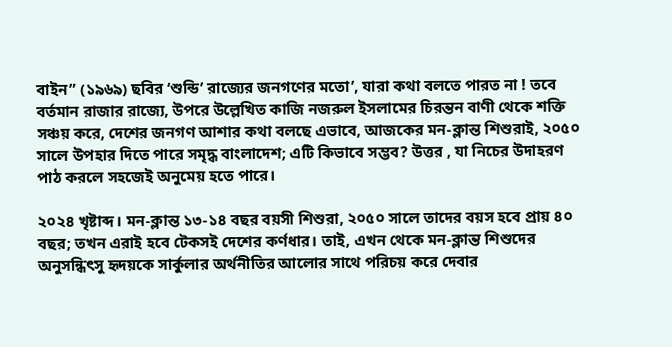বাইন” (১৯৬৯) ছবির ‘শুন্ডি’ রাজ্যের জনগণের মতো’, যারা কথা বলতে পারত না ! তবে বর্তমান রাজার রাজ্যে, উপরে উল্লেখিত কাজি নজরুল ইসলামের চিরন্তন বাণী থেকে শক্তি সঞ্চয় করে, দেশের জনগণ আশার কথা বলছে এভাবে, আজকের মন-ক্লান্ত শিশুরাই, ২০৫০ সালে উপহার দিতে পারে সমৃদ্ধ বাংলাদেশ; এটি কিভাবে সম্ভব? উত্তর , যা নিচের উদাহরণ পাঠ করলে সহজেই অনুমেয় হতে পারে।

২০২৪ খৃষ্টাব্দ। মন-ক্লান্ত ১৩-১৪ বছর বয়সী শিশুরা, ২০৫০ সালে তাদের বয়স হবে প্রায় ৪০ বছর; তখন এরাই হবে টেকসই দেশের কর্ণধার। তাই, এখন থেকে মন-ক্লান্ত শিশুদের অনুসন্ধিৎসু হৃদয়কে সার্কুলার অর্থনীতির আলোর সাথে পরিচয় করে দেবার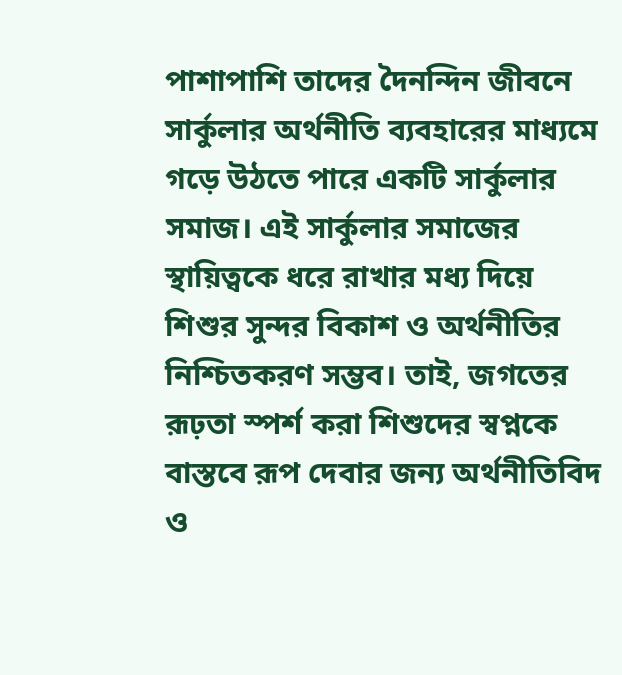পাশাপাশি তাদের দৈনন্দিন জীবনে সার্কুলার অর্থনীতি ব্যবহারের মাধ্যমে গড়ে উঠতে পারে একটি সার্কুলার সমাজ। এই সার্কুলার সমাজের স্থায়িত্বকে ধরে রাখার মধ্য দিয়ে শিশুর সুন্দর বিকাশ ও অর্থনীতির নিশ্চিতকরণ সম্ভব। তাই, জগতের রূঢ়তা স্পর্শ করা শিশুদের স্বপ্নকে বাস্তবে রূপ দেবার জন্য অর্থনীতিবিদ ও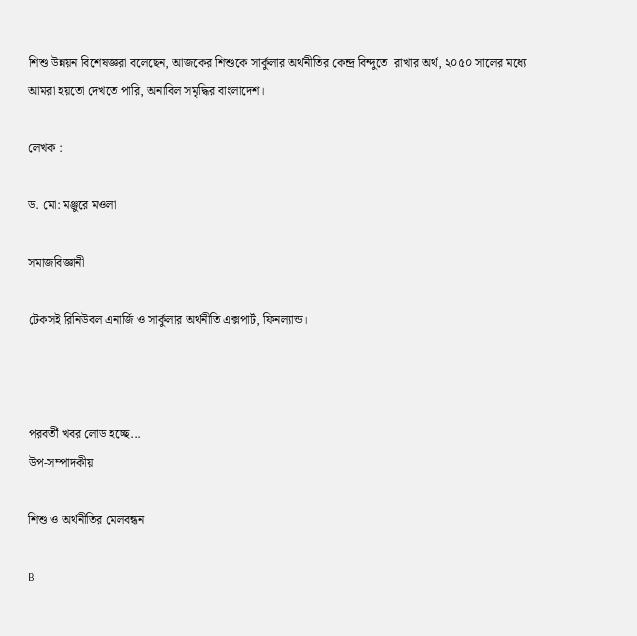শিশু উন্নয়ন বিশেষজ্ঞরা বলেছেন, আজকের শিশুকে সার্কুলার অর্থনীতির কেন্দ্র বিন্দুতে  রাখার অর্থ, ২০৫০ সালের মধ্যে আমরা হয়তো দেখতে পারি, অনাবিল সমৃদ্ধির বাংলাদেশ।

লেখক :

ড. মো: মঞ্জুরে মওলা

সমাজবিজ্ঞানী

টেকসই রিনিউবল এনার্জি ও সার্কুলার অর্থনীতি এক্সপার্ট, ফিনল্যান্ড।



পরবর্তী খবর লোড হচ্ছে...
উপ-সম্পাদকীয়

শিশু ও অর্থনীতির মেলবন্ধন

B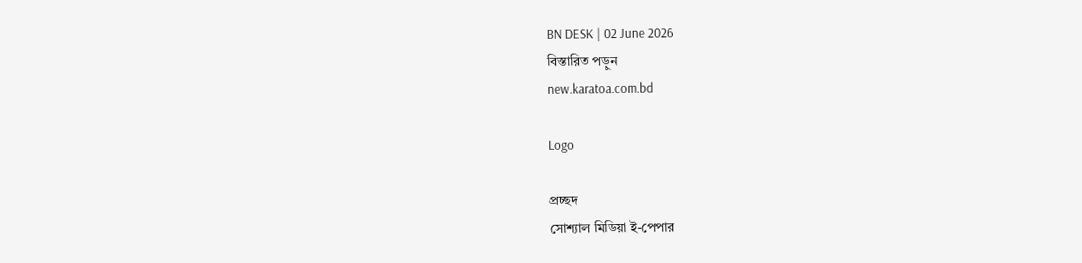BN DESK | 02 June 2026
বিস্তারিত পড়ুন
new.karatoa.com.bd

Logo

প্রচ্ছদ
সোশ্যাল মিডিয়া ই-পেপার